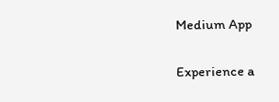Medium App

Experience a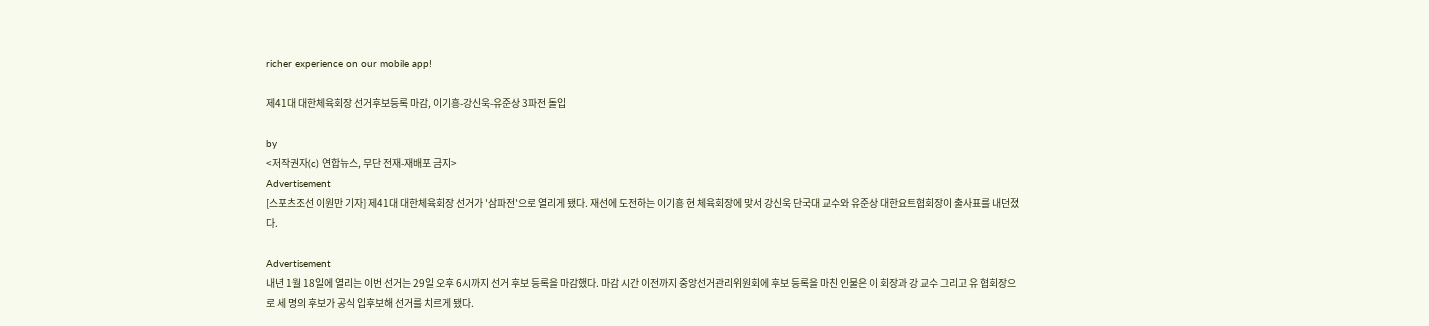richer experience on our mobile app!

제41대 대한체육회장 선거후보등록 마감, 이기흥-강신욱-유준상 3파전 돌입

by
<저작권자(c) 연합뉴스, 무단 전재-재배포 금지>
Advertisement
[스포츠조선 이원만 기자] 제41대 대한체육회장 선거가 '삼파전'으로 열리게 됐다. 재선에 도전하는 이기흥 현 체육회장에 맞서 강신욱 단국대 교수와 유준상 대한요트협회장이 출사표를 내던졌다.

Advertisement
내년 1월 18일에 열리는 이번 선거는 29일 오후 6시까지 선거 후보 등록을 마감했다. 마감 시간 이전까지 중앙선거관리위원회에 후보 등록을 마친 인물은 이 회장과 강 교수 그리고 유 협회장으로 세 명의 후보가 공식 입후보해 선거를 치르게 됐다.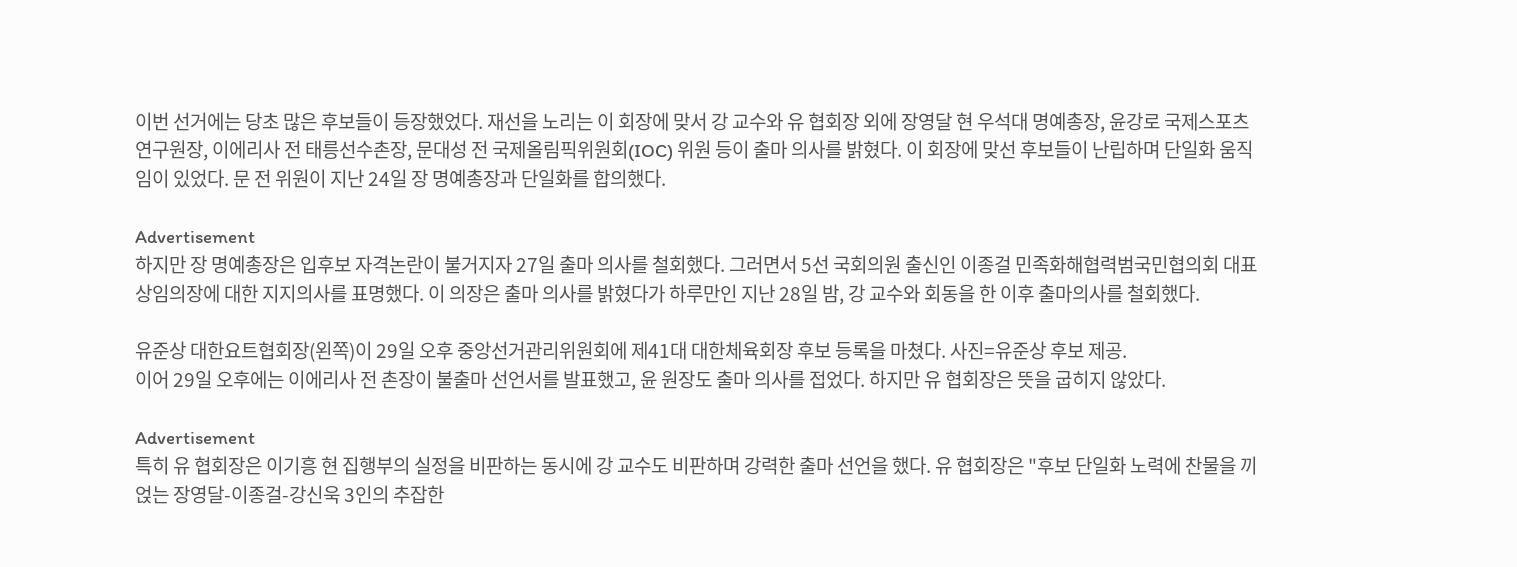이번 선거에는 당초 많은 후보들이 등장했었다. 재선을 노리는 이 회장에 맞서 강 교수와 유 협회장 외에 장영달 현 우석대 명예총장, 윤강로 국제스포츠연구원장, 이에리사 전 태릉선수촌장, 문대성 전 국제올림픽위원회(IOC) 위원 등이 출마 의사를 밝혔다. 이 회장에 맞선 후보들이 난립하며 단일화 움직임이 있었다. 문 전 위원이 지난 24일 장 명예총장과 단일화를 합의했다.

Advertisement
하지만 장 명예총장은 입후보 자격논란이 불거지자 27일 출마 의사를 철회했다. 그러면서 5선 국회의원 출신인 이종걸 민족화해협력범국민협의회 대표 상임의장에 대한 지지의사를 표명했다. 이 의장은 출마 의사를 밝혔다가 하루만인 지난 28일 밤, 강 교수와 회동을 한 이후 출마의사를 철회했다.

유준상 대한요트협회장(왼쪽)이 29일 오후 중앙선거관리위원회에 제41대 대한체육회장 후보 등록을 마쳤다. 사진=유준상 후보 제공.
이어 29일 오후에는 이에리사 전 촌장이 불출마 선언서를 발표했고, 윤 원장도 출마 의사를 접었다. 하지만 유 협회장은 뜻을 굽히지 않았다.

Advertisement
특히 유 협회장은 이기흥 현 집행부의 실정을 비판하는 동시에 강 교수도 비판하며 강력한 출마 선언을 했다. 유 협회장은 "후보 단일화 노력에 찬물을 끼얹는 장영달-이종걸-강신욱 3인의 추잡한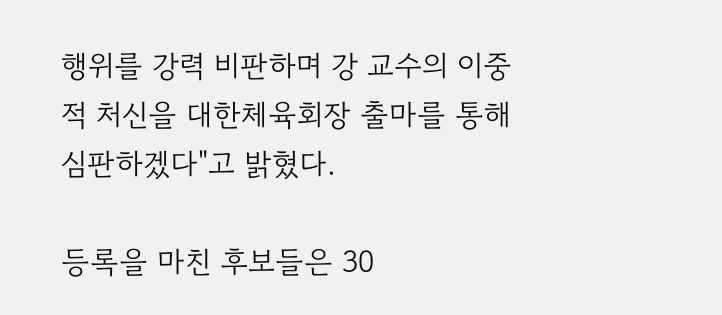행위를 강력 비판하며 강 교수의 이중적 처신을 대한체육회장 출마를 통해 심판하겠다"고 밝혔다.

등록을 마친 후보들은 30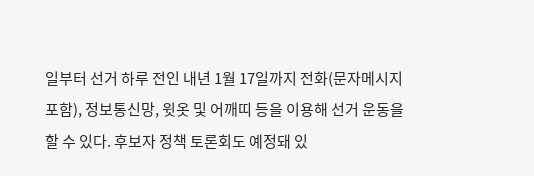일부터 선거 하루 전인 내년 1월 17일까지 전화(문자메시지 포함), 정보통신망, 윗옷 및 어깨띠 등을 이용해 선거 운동을 할 수 있다. 후보자 정책 토론회도 예정돼 있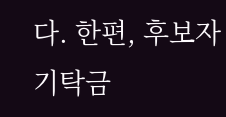다. 한편, 후보자 기탁금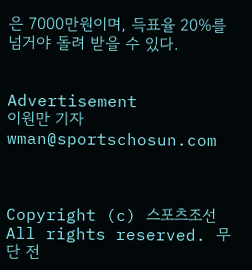은 7000만원이며, 득표율 20%를 넘거야 돌려 받을 수 있다.


Advertisement
이원만 기자 wman@sportschosun.com



Copyright (c) 스포츠조선 All rights reserved. 무단 전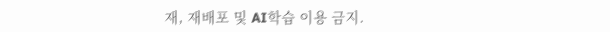재, 재배포 및 AI학습 이용 금지.